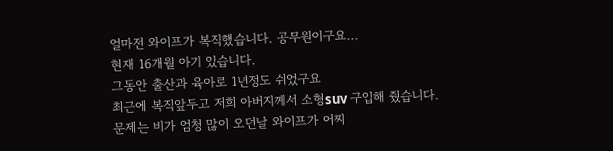얼마전 와이프가 복직했습니다. 공무원이구요...
현재 16개월 아기 있습니다.
그동안 출산과 육아로 1년정도 쉬었구요
최근에 복직앞두고 저희 아버지께서 소형suv 구입해 줬습니다.
문제는 비가 엄청 많이 오던날 와이프가 어찌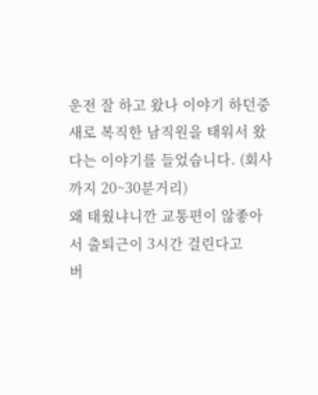운전 잘 하고 왔나 이야기 하던중
새로 복직한 남직원을 태워서 왔다는 이야기를 들었습니다. (회사까지 20~30분거리)
왜 태웠냐니깐 교통편이 않좋아서 출퇴근이 3시간 걸린다고
버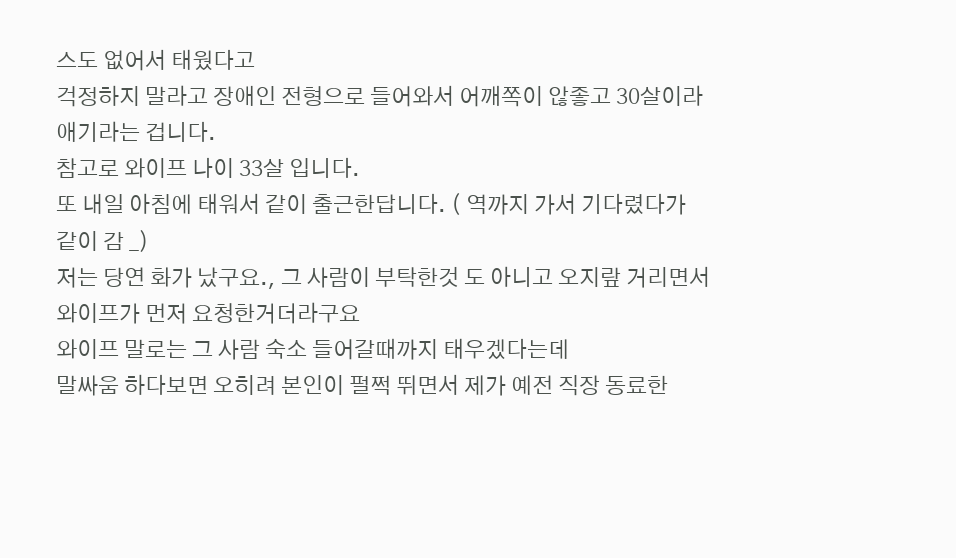스도 없어서 태웠다고
걱정하지 말라고 장애인 전형으로 들어와서 어깨쪽이 않좋고 30살이라 애기라는 겁니다.
참고로 와이프 나이 33살 입니다.
또 내일 아침에 태워서 같이 출근한답니다. ( 역까지 가서 기다렸다가 같이 감 _)
저는 당연 화가 났구요., 그 사람이 부탁한것 도 아니고 오지랖 거리면서 와이프가 먼저 요청한거더라구요
와이프 말로는 그 사람 숙소 들어갈때까지 태우겠다는데
말싸움 하다보면 오히려 본인이 펄쩍 뛰면서 제가 예전 직장 동료한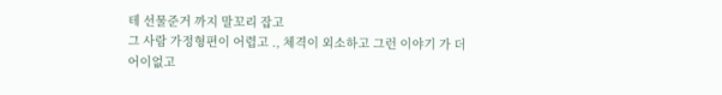테 선물준거 까지 말꼬리 잡고
그 사람 가정형편이 어렵고 ., 체격이 외소하고 그런 이야기 가 더 어이없고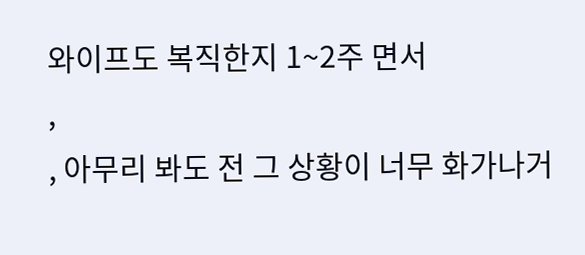와이프도 복직한지 1~2주 면서
,
, 아무리 봐도 전 그 상황이 너무 화가나거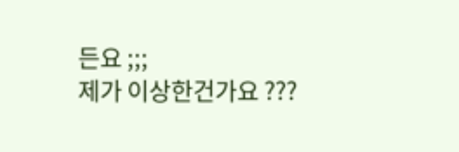든요 ;;;
제가 이상한건가요 ???